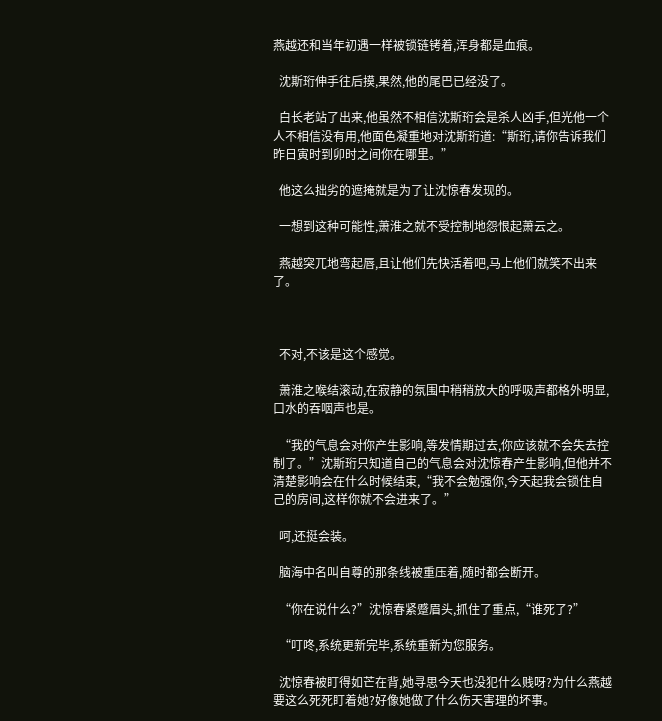燕越还和当年初遇一样被锁链铐着,浑身都是血痕。

  沈斯珩伸手往后摸,果然,他的尾巴已经没了。

  白长老站了出来,他虽然不相信沈斯珩会是杀人凶手,但光他一个人不相信没有用,他面色凝重地对沈斯珩道:“斯珩,请你告诉我们昨日寅时到卯时之间你在哪里。”

  他这么拙劣的遮掩就是为了让沈惊春发现的。

  一想到这种可能性,萧淮之就不受控制地怨恨起萧云之。

  燕越突兀地弯起唇,且让他们先快活着吧,马上他们就笑不出来了。



  不对,不该是这个感觉。

  萧淮之喉结滚动,在寂静的氛围中稍稍放大的呼吸声都格外明显,口水的吞咽声也是。

  “我的气息会对你产生影响,等发情期过去,你应该就不会失去控制了。”沈斯珩只知道自己的气息会对沈惊春产生影响,但他并不清楚影响会在什么时候结束,“我不会勉强你,今天起我会锁住自己的房间,这样你就不会进来了。”

  呵,还挺会装。

  脑海中名叫自尊的那条线被重压着,随时都会断开。

  “你在说什么?”沈惊春紧蹙眉头,抓住了重点,“谁死了?”

  “叮咚,系统更新完毕,系统重新为您服务。

  沈惊春被盯得如芒在背,她寻思今天也没犯什么贱呀?为什么燕越要这么死死盯着她?好像她做了什么伤天害理的坏事。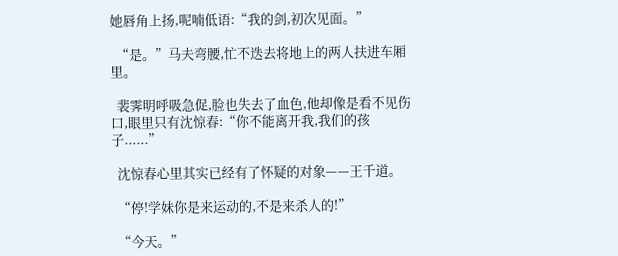她唇角上扬,呢喃低语:“我的剑,初次见面。”

  “是。”马夫弯腰,忙不迭去将地上的两人扶进车厢里。

  裴霁明呼吸急促,脸也失去了血色,他却像是看不见伤口,眼里只有沈惊春:“你不能离开我,我们的孩子......”

  沈惊春心里其实已经有了怀疑的对象——王千道。

  “停!学妹你是来运动的,不是来杀人的!”

  “今天。”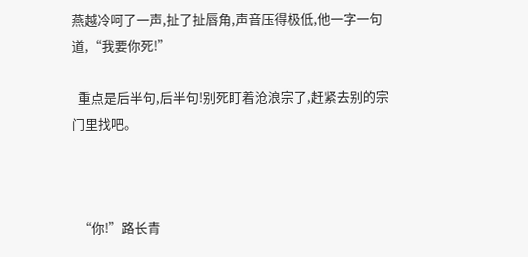燕越冷呵了一声,扯了扯唇角,声音压得极低,他一字一句道,“我要你死!”

  重点是后半句,后半句!别死盯着沧浪宗了,赶紧去别的宗门里找吧。



  “你!”路长青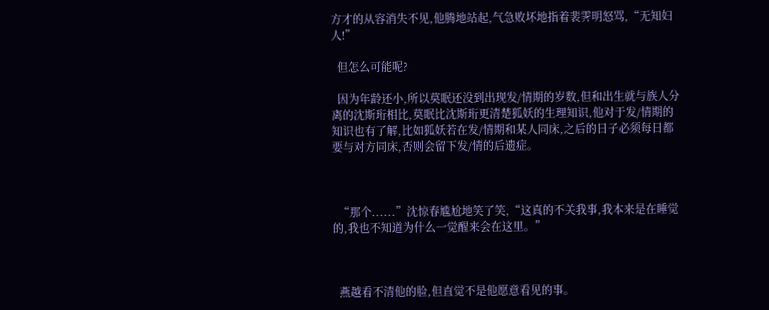方才的从容消失不见,他腾地站起,气急败坏地指着裴霁明怒骂,“无知妇人!”

  但怎么可能呢?

  因为年龄还小,所以莫眠还没到出现发/情期的岁数,但和出生就与族人分离的沈斯珩相比,莫眠比沈斯珩更清楚狐妖的生理知识,他对于发/情期的知识也有了解,比如狐妖若在发/情期和某人同床,之后的日子必须每日都要与对方同床,否则会留下发/情的后遗症。



  “那个......”沈惊春尴尬地笑了笑,“这真的不关我事,我本来是在睡觉的,我也不知道为什么一觉醒来会在这里。”



  燕越看不清他的脸,但直觉不是他愿意看见的事。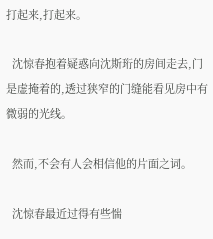打起来,打起来。

  沈惊春抱着疑惑向沈斯珩的房间走去,门是虚掩着的,透过狭窄的门缝能看见房中有微弱的光线。

  然而,不会有人会相信他的片面之词。

  沈惊春最近过得有些惴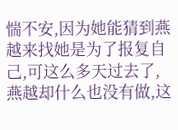惴不安,因为她能猜到燕越来找她是为了报复自己,可这么多天过去了,燕越却什么也没有做,这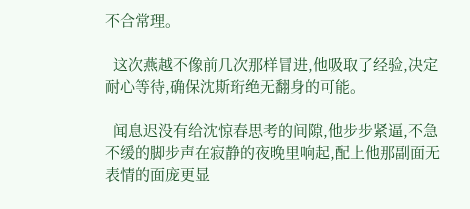不合常理。

  这次燕越不像前几次那样冒进,他吸取了经验,决定耐心等待,确保沈斯珩绝无翻身的可能。

  闻息迟没有给沈惊春思考的间隙,他步步紧逼,不急不缓的脚步声在寂静的夜晚里响起,配上他那副面无表情的面庞更显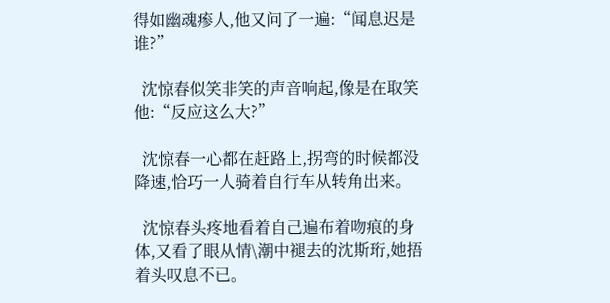得如幽魂瘆人,他又问了一遍:“闻息迟是谁?”

  沈惊春似笑非笑的声音响起,像是在取笑他:“反应这么大?”

  沈惊春一心都在赶路上,拐弯的时候都没降速,恰巧一人骑着自行车从转角出来。

  沈惊春头疼地看着自己遍布着吻痕的身体,又看了眼从情\潮中褪去的沈斯珩,她捂着头叹息不已。